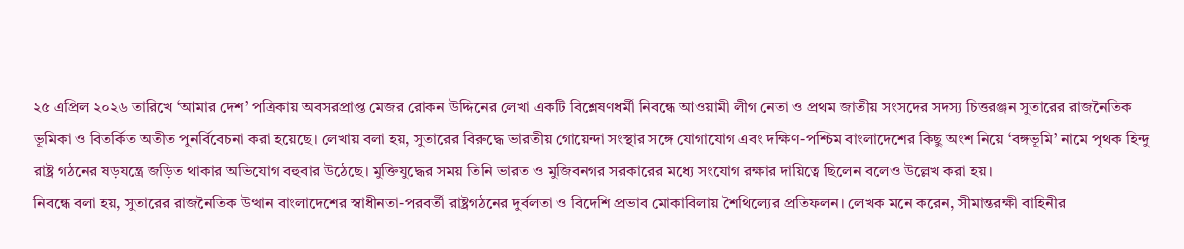২৫ এপ্রিল ২০২৬ তারিখে ‘আমার দেশ’ পত্রিকায় অবসরপ্রাপ্ত মেজর রোকন উদ্দিনের লেখা একটি বিশ্লেষণধর্মী নিবন্ধে আওয়ামী লীগ নেতা ও প্রথম জাতীয় সংসদের সদস্য চিত্তরঞ্জন সুতারের রাজনৈতিক ভূমিকা ও বিতর্কিত অতীত পুনর্বিবেচনা করা হয়েছে। লেখায় বলা হয়, সুতারের বিরুদ্ধে ভারতীয় গোয়েন্দা সংস্থার সঙ্গে যোগাযোগ এবং দক্ষিণ-পশ্চিম বাংলাদেশের কিছু অংশ নিয়ে ‘বঙ্গভূমি’ নামে পৃথক হিন্দু রাষ্ট্র গঠনের ষড়যন্ত্রে জড়িত থাকার অভিযোগ বহুবার উঠেছে। মুক্তিযুদ্ধের সময় তিনি ভারত ও মুজিবনগর সরকারের মধ্যে সংযোগ রক্ষার দায়িত্বে ছিলেন বলেও উল্লেখ করা হয়।
নিবন্ধে বলা হয়, সুতারের রাজনৈতিক উত্থান বাংলাদেশের স্বাধীনতা-পরবর্তী রাষ্ট্রগঠনের দুর্বলতা ও বিদেশি প্রভাব মোকাবিলায় শৈথিল্যের প্রতিফলন। লেখক মনে করেন, সীমান্তরক্ষী বাহিনীর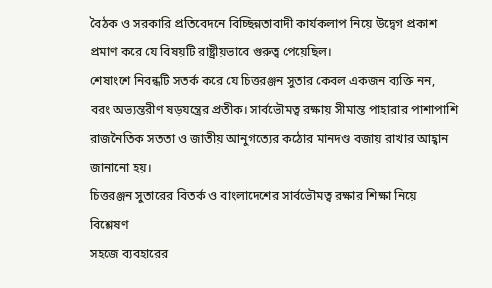বৈঠক ও সরকারি প্রতিবেদনে বিচ্ছিন্নতাবাদী কার্যকলাপ নিয়ে উদ্বেগ প্রকাশ প্রমাণ করে যে বিষয়টি রাষ্ট্রীয়ভাবে গুরুত্ব পেয়েছিল।
শেষাংশে নিবন্ধটি সতর্ক করে যে চিত্তরঞ্জন সুতার কেবল একজন ব্যক্তি নন, বরং অভ্যন্তরীণ ষড়যন্ত্রের প্রতীক। সার্বভৌমত্ব রক্ষায় সীমান্ত পাহারার পাশাপাশি রাজনৈতিক সততা ও জাতীয় আনুগত্যের কঠোর মানদণ্ড বজায় রাখার আহ্বান জানানো হয়।
চিত্তরঞ্জন সুতারের বিতর্ক ও বাংলাদেশের সার্বভৌমত্ব রক্ষার শিক্ষা নিয়ে বিশ্লেষণ
সহজে ব্যবহারের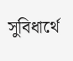সুবিধার্থে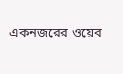একনজরের ওয়েব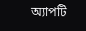অ্যাপটি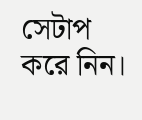সেটাপ করে নিন।